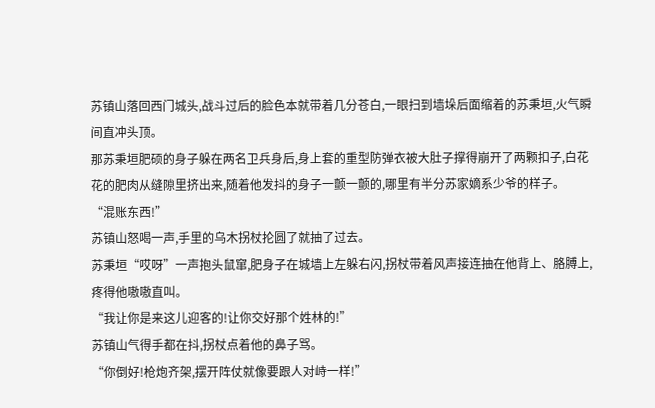苏镇山落回西门城头,战斗过后的脸色本就带着几分苍白,一眼扫到墙垛后面缩着的苏秉垣,火气瞬间直冲头顶。
那苏秉垣肥硕的身子躲在两名卫兵身后,身上套的重型防弹衣被大肚子撑得崩开了两颗扣子,白花花的肥肉从缝隙里挤出来,随着他发抖的身子一颤一颤的,哪里有半分苏家嫡系少爷的样子。
“混账东西!”
苏镇山怒喝一声,手里的乌木拐杖抡圆了就抽了过去。
苏秉垣“哎呀”一声抱头鼠窜,肥身子在城墙上左躲右闪,拐杖带着风声接连抽在他背上、胳膊上,疼得他嗷嗷直叫。
“我让你是来这儿迎客的!让你交好那个姓林的!”
苏镇山气得手都在抖,拐杖点着他的鼻子骂。
“你倒好!枪炮齐架,摆开阵仗就像要跟人对峙一样!”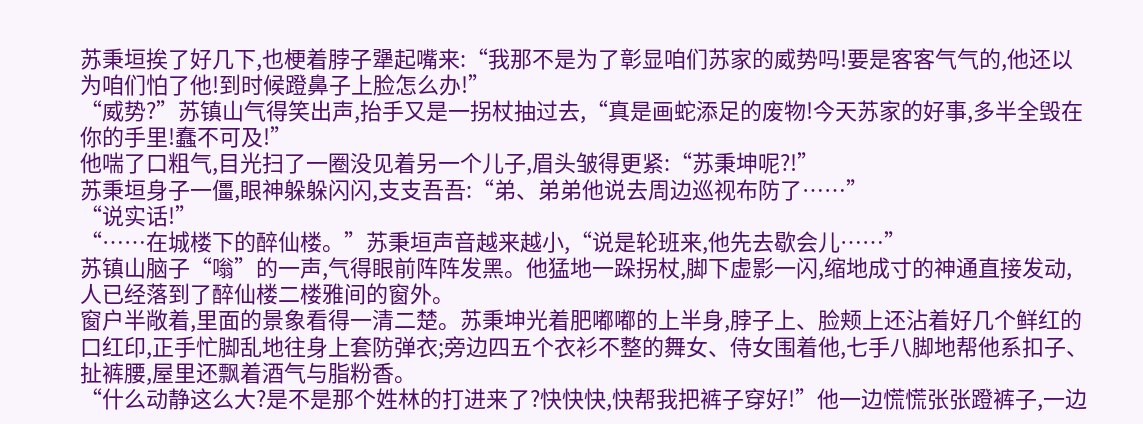苏秉垣挨了好几下,也梗着脖子犟起嘴来:“我那不是为了彰显咱们苏家的威势吗!要是客客气气的,他还以为咱们怕了他!到时候蹬鼻子上脸怎么办!”
“威势?”苏镇山气得笑出声,抬手又是一拐杖抽过去,“真是画蛇添足的废物!今天苏家的好事,多半全毁在你的手里!蠢不可及!”
他喘了口粗气,目光扫了一圈没见着另一个儿子,眉头皱得更紧:“苏秉坤呢?!”
苏秉垣身子一僵,眼神躲躲闪闪,支支吾吾:“弟、弟弟他说去周边巡视布防了……”
“说实话!”
“……在城楼下的醉仙楼。”苏秉垣声音越来越小,“说是轮班来,他先去歇会儿……”
苏镇山脑子“嗡”的一声,气得眼前阵阵发黑。他猛地一跺拐杖,脚下虚影一闪,缩地成寸的神通直接发动,人已经落到了醉仙楼二楼雅间的窗外。
窗户半敞着,里面的景象看得一清二楚。苏秉坤光着肥嘟嘟的上半身,脖子上、脸颊上还沾着好几个鲜红的口红印,正手忙脚乱地往身上套防弹衣;旁边四五个衣衫不整的舞女、侍女围着他,七手八脚地帮他系扣子、扯裤腰,屋里还飘着酒气与脂粉香。
“什么动静这么大?是不是那个姓林的打进来了?快快快,快帮我把裤子穿好!”他一边慌慌张张蹬裤子,一边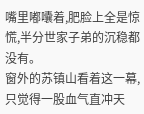嘴里嘟囔着,肥脸上全是惊慌,半分世家子弟的沉稳都没有。
窗外的苏镇山看着这一幕,只觉得一股血气直冲天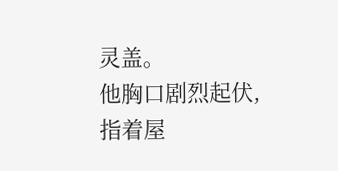灵盖。
他胸口剧烈起伏,指着屋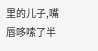里的儿子,嘴唇哆嗦了半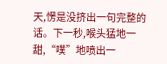天,愣是没挤出一句完整的话。下一秒,喉头猛地一甜,“噗”地喷出一